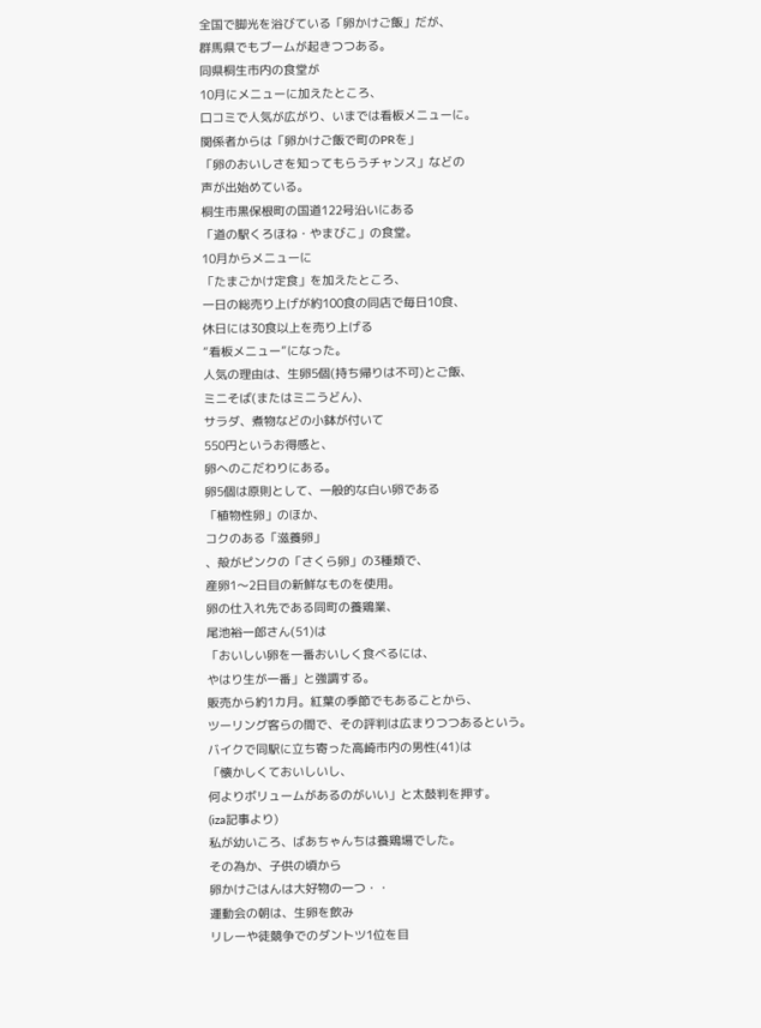全国で脚光を浴びている「卵かけご飯」だが、
群馬県でもブームが起きつつある。
同県桐生市内の食堂が
10月にメニューに加えたところ、
口コミで人気が広がり、いまでは看板メニューに。
関係者からは「卵かけご飯で町のPRを」
「卵のおいしさを知ってもらうチャンス」などの
声が出始めている。
桐生市黒保根町の国道122号沿いにある
「道の駅くろほね・やまびこ」の食堂。
10月からメニューに
「たまごかけ定食」を加えたところ、
一日の総売り上げが約100食の同店で毎日10食、
休日には30食以上を売り上げる
“看板メニュー”になった。
人気の理由は、生卵5個(持ち帰りは不可)とご飯、
ミニそば(またはミニうどん)、
サラダ、煮物などの小鉢が付いて
550円というお得感と、
卵へのこだわりにある。
卵5個は原則として、一般的な白い卵である
「植物性卵」のほか、
コクのある「滋養卵」
、殻がピンクの「さくら卵」の3種類で、
産卵1〜2日目の新鮮なものを使用。
卵の仕入れ先である同町の養鶏業、
尾池裕一郎さん(51)は
「おいしい卵を一番おいしく食べるには、
やはり生が一番」と強調する。
販売から約1カ月。紅葉の季節でもあることから、
ツーリング客らの間で、その評判は広まりつつあるという。
バイクで同駅に立ち寄った高崎市内の男性(41)は
「懐かしくておいしいし、
何よりボリュームがあるのがいい」と太鼓判を押す。
(iza記事より)
私が幼いころ、ばあちゃんちは養鶏場でした。
その為か、子供の頃から
卵かけごはんは大好物の一つ・・
運動会の朝は、生卵を飲み
リレーや徒競争でのダントツ1位を目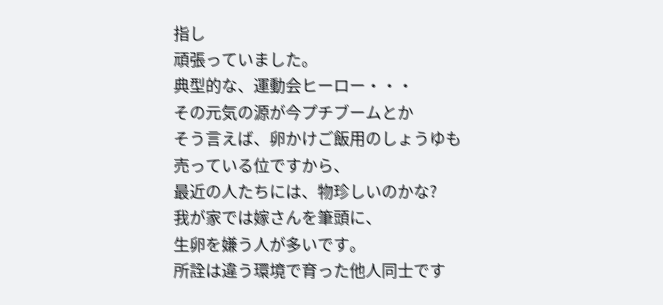指し
頑張っていました。
典型的な、運動会ヒーロー・・・
その元気の源が今プチブームとか
そう言えば、卵かけご飯用のしょうゆも
売っている位ですから、
最近の人たちには、物珍しいのかな?
我が家では嫁さんを筆頭に、
生卵を嫌う人が多いです。
所詮は違う環境で育った他人同士です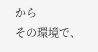から
その環境で、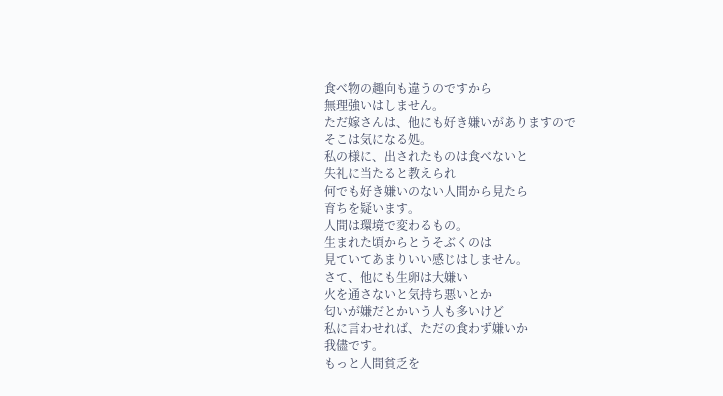食べ物の趣向も違うのですから
無理強いはしません。
ただ嫁さんは、他にも好き嫌いがありますので
そこは気になる処。
私の様に、出されたものは食べないと
失礼に当たると教えられ
何でも好き嫌いのない人間から見たら
育ちを疑います。
人間は環境で変わるもの。
生まれた頃からとうそぶくのは
見ていてあまりいい感じはしません。
さて、他にも生卵は大嫌い
火を通さないと気持ち悪いとか
匂いが嫌だとかいう人も多いけど
私に言わせれば、ただの食わず嫌いか
我儘です。
もっと人間貧乏を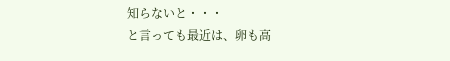知らないと・・・
と言っても最近は、卵も高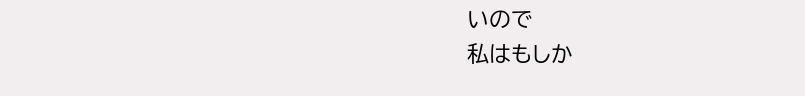いので
私はもしか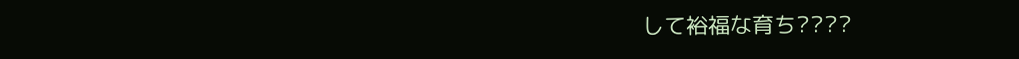して裕福な育ち????